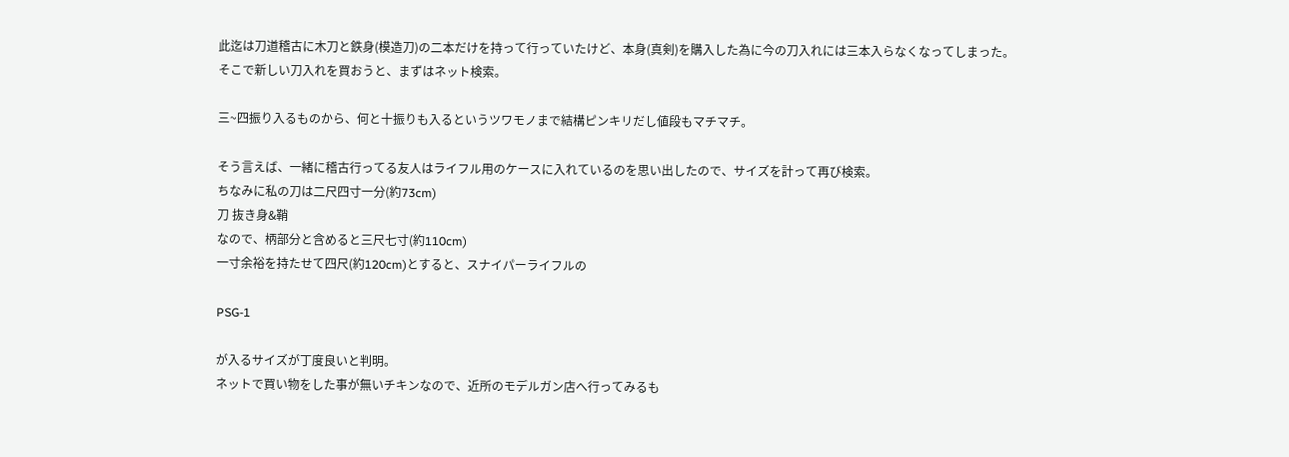此迄は刀道稽古に木刀と鉄身(模造刀)の二本だけを持って行っていたけど、本身(真剣)を購入した為に今の刀入れには三本入らなくなってしまった。
そこで新しい刀入れを買おうと、まずはネット検索。

三~四振り入るものから、何と十振りも入るというツワモノまで結構ピンキリだし値段もマチマチ。

そう言えば、一緒に稽古行ってる友人はライフル用のケースに入れているのを思い出したので、サイズを計って再び検索。
ちなみに私の刀は二尺四寸一分(約73cm)
刀 抜き身&鞘
なので、柄部分と含めると三尺七寸(約110cm)
一寸余裕を持たせて四尺(約120cm)とすると、スナイパーライフルの

PSG-1

が入るサイズが丁度良いと判明。
ネットで買い物をした事が無いチキンなので、近所のモデルガン店へ行ってみるも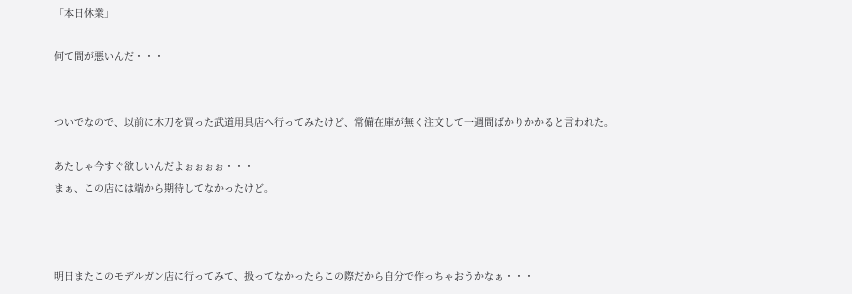「本日休業」

何て間が悪いんだ・・・


ついでなので、以前に木刀を買った武道用具店へ行ってみたけど、常備在庫が無く注文して一週間ばかりかかると言われた。

あたしゃ今すぐ欲しいんだよぉぉぉぉ・・・
まぁ、この店には端から期待してなかったけど。



明日またこのモデルガン店に行ってみて、扱ってなかったらこの際だから自分で作っちゃおうかなぁ・・・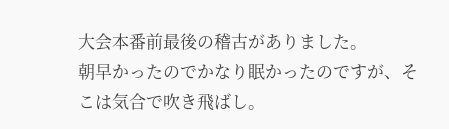大会本番前最後の稽古がありました。
朝早かったのでかなり眠かったのですが、そこは気合で吹き飛ばし。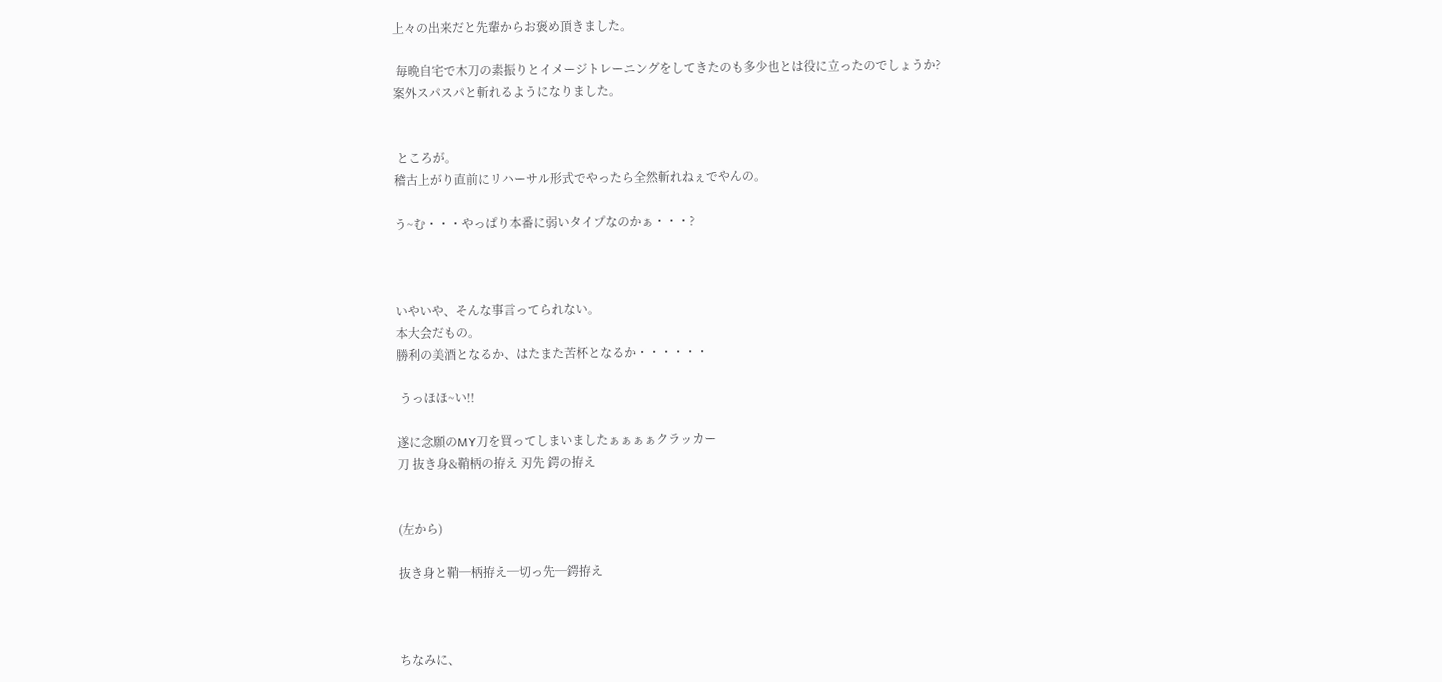上々の出来だと先輩からお褒め頂きました。

 毎晩自宅で木刀の素振りとイメージトレーニングをしてきたのも多少也とは役に立ったのでしょうか?
案外スパスパと斬れるようになりました。


 ところが。
稽古上がり直前にリハーサル形式でやったら全然斬れねぇでやんの。

う~む・・・やっぱり本番に弱いタイプなのかぁ・・・?



いやいや、そんな事言ってられない。
本大会だもの。
勝利の美酒となるか、はたまた苦杯となるか・・・・・・

 うっほほ~い!!

遂に念願のMY刀を買ってしまいましたぁぁぁぁクラッカー
刀 抜き身&鞘柄の拵え 刃先 鍔の拵え


(左から)

抜き身と鞘─柄拵え─切っ先─鍔拵え



ちなみに、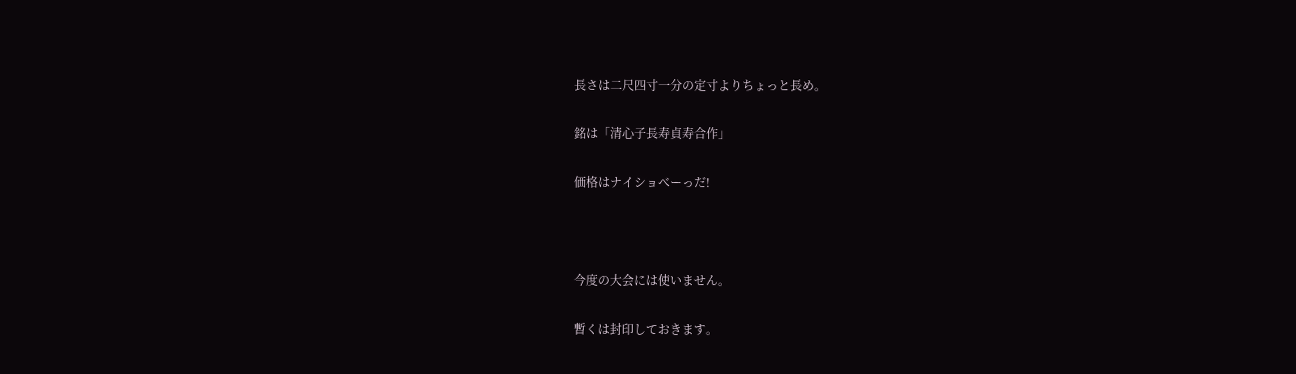長さは二尺四寸一分の定寸よりちょっと長め。

銘は「清心子長寿貞寿合作」

価格はナイショべーっだ!



今度の大会には使いません。

暫くは封印しておきます。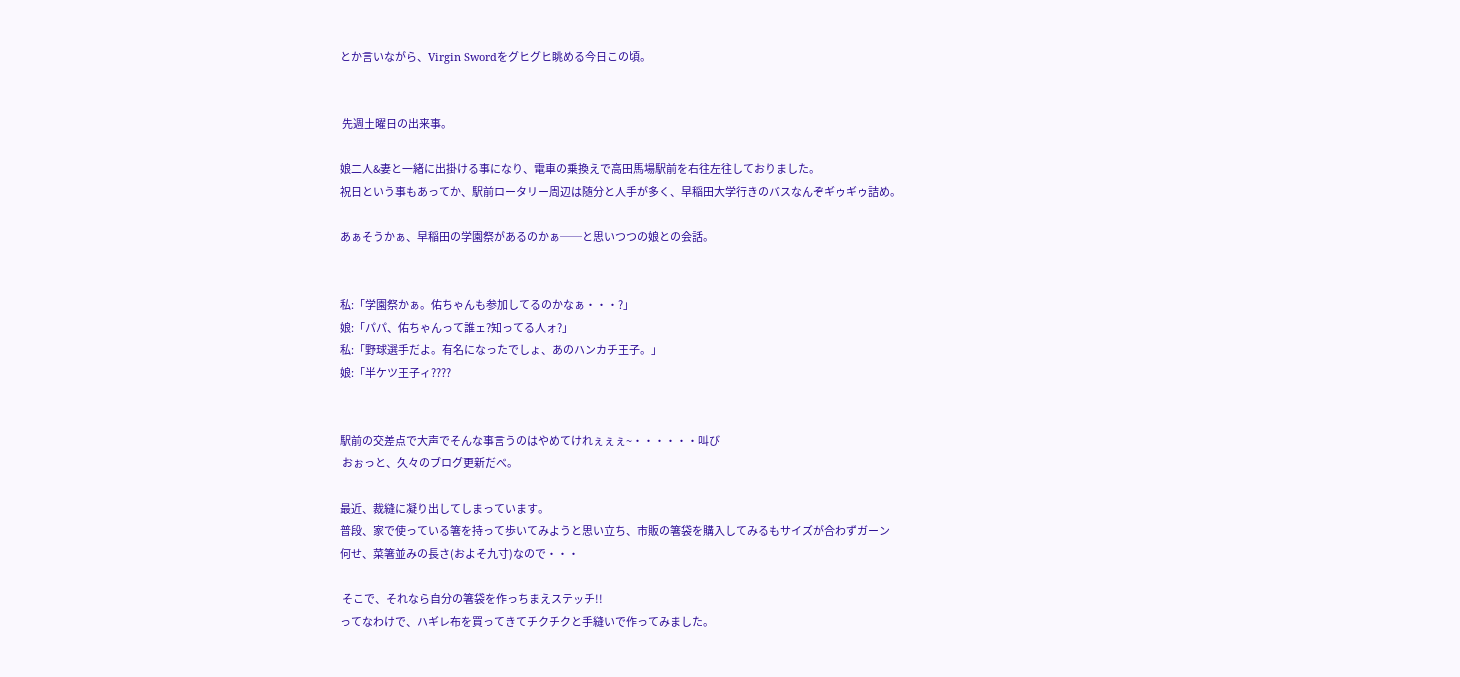とか言いながら、Virgin Swordをグヒグヒ眺める今日この頃。


 先週土曜日の出来事。

娘二人&妻と一緒に出掛ける事になり、電車の乗換えで高田馬場駅前を右往左往しておりました。
祝日という事もあってか、駅前ロータリー周辺は随分と人手が多く、早稲田大学行きのバスなんぞギゥギゥ詰め。

あぁそうかぁ、早稲田の学園祭があるのかぁ──と思いつつの娘との会話。


私:「学園祭かぁ。佑ちゃんも参加してるのかなぁ・・・?」
娘:「パパ、佑ちゃんって誰ェ?知ってる人ォ?」
私:「野球選手だよ。有名になったでしょ、あのハンカチ王子。」
娘:「半ケツ王子ィ????


駅前の交差点で大声でそんな事言うのはやめてけれぇぇぇ~・・・・・・叫び
 おぉっと、久々のブログ更新だべ。

最近、裁縫に凝り出してしまっています。
普段、家で使っている箸を持って歩いてみようと思い立ち、市販の箸袋を購入してみるもサイズが合わずガーン
何せ、菜箸並みの長さ(およそ九寸)なので・・・

 そこで、それなら自分の箸袋を作っちまえステッチ!!
ってなわけで、ハギレ布を買ってきてチクチクと手縫いで作ってみました。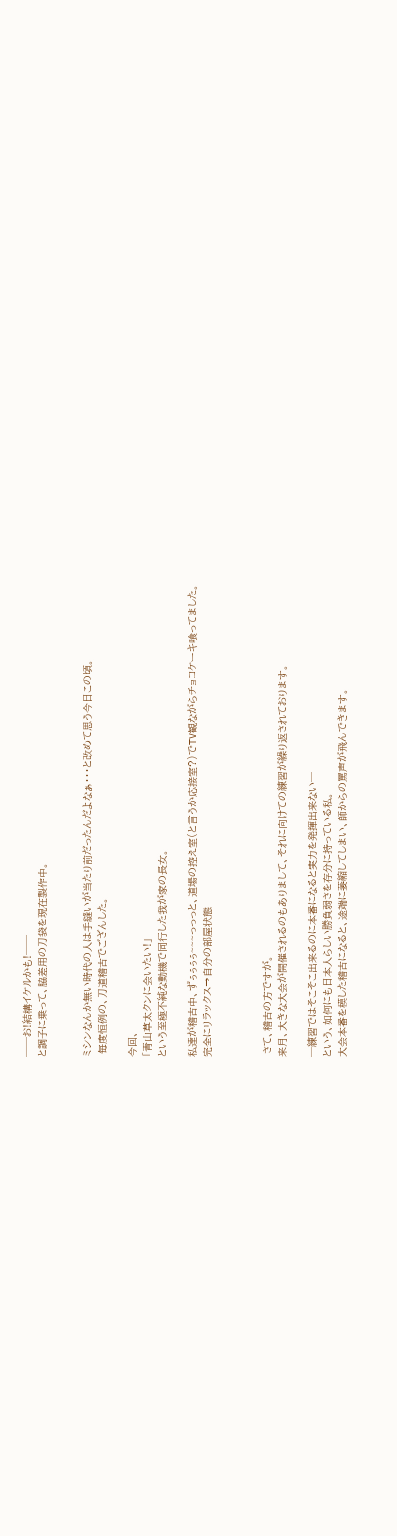──お!結構イケルかも!──
と調子に乗って、脇差用の刀袋を現在製作中。


ミシンなんか無い時代の人は手縫いが当たり前だったんだよなぁ・・・と改めて思う今日この頃。
 毎度恒例の、刀道稽古でござんした。

今回、
「青山草太クンに会いたい!」
という至極不純な動機で同行した我が家の長女。

私達が稽古中、ずぅぅぅぅ~~~っっっと、道場の控え室(と言うか応接室?)でTV観ながらチョコケーキ喰ってました。
完全にリラックス→自分の部屋状態



 さて、稽古の方ですが。
来月、大きな大会が開催されるのもありまして、それに向けての練習が繰り返されております。

─練習ではそこそこ出来るのに本番になると実力を発揮出来ない─
という、如何にも日本人らしい勝負弱さを存分に持っている私。
大会本番を模した稽古になると、途端に萎縮してしまい、師からの罵声が飛んできます。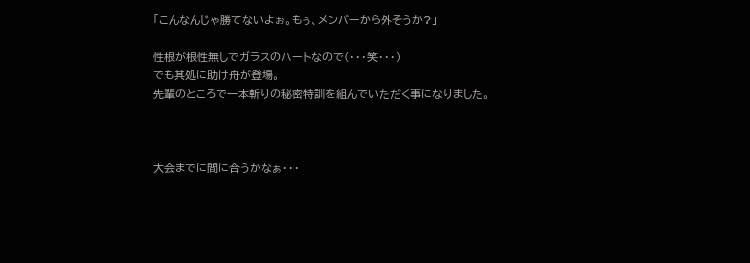「こんなんじゃ勝てないよぉ。もぅ、メンバーから外そうか?」

性根が根性無しでガラスのハートなので(・・・笑・・・)
でも其処に助け舟が登場。
先輩のところで一本斬りの秘密特訓を組んでいただく事になりました。



大会までに間に合うかなぁ・・・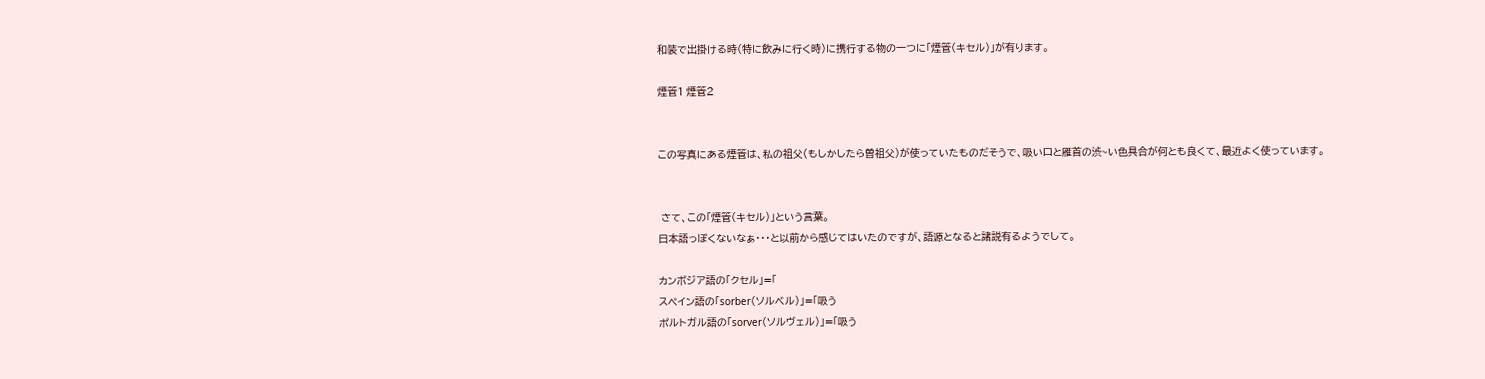和装で出掛ける時(特に飲みに行く時)に携行する物の一つに「煙管(キセル)」が有ります。

煙管1 煙管2


この写真にある煙管は、私の祖父(もしかしたら曽祖父)が使っていたものだそうで、吸い口と雁首の渋~い色具合が何とも良くて、最近よく使っています。


 さて、この「煙管(キセル)」という言葉。
日本語っぽくないなぁ・・・と以前から感じてはいたのですが、語源となると諸説有るようでして。

カンボジア語の「クセル」=「
スペイン語の「sorber(ソルベル)」=「吸う
ポルトガル語の「sorver(ソルヴェル)」=「吸う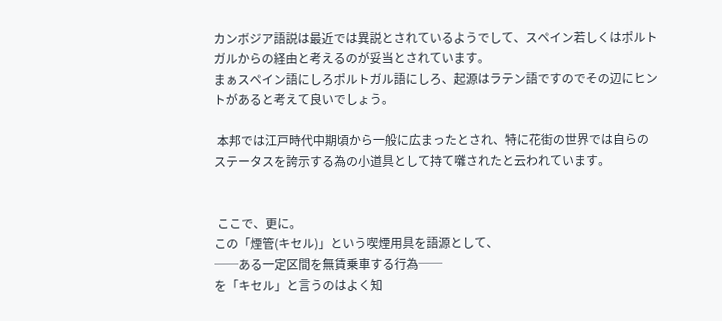カンボジア語説は最近では異説とされているようでして、スペイン若しくはポルトガルからの経由と考えるのが妥当とされています。
まぁスペイン語にしろポルトガル語にしろ、起源はラテン語ですのでその辺にヒントがあると考えて良いでしょう。

 本邦では江戸時代中期頃から一般に広まったとされ、特に花街の世界では自らのステータスを誇示する為の小道具として持て囃されたと云われています。


 ここで、更に。
この「煙管(キセル)」という喫煙用具を語源として、
──ある一定区間を無賃乗車する行為──
を「キセル」と言うのはよく知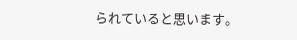られていると思います。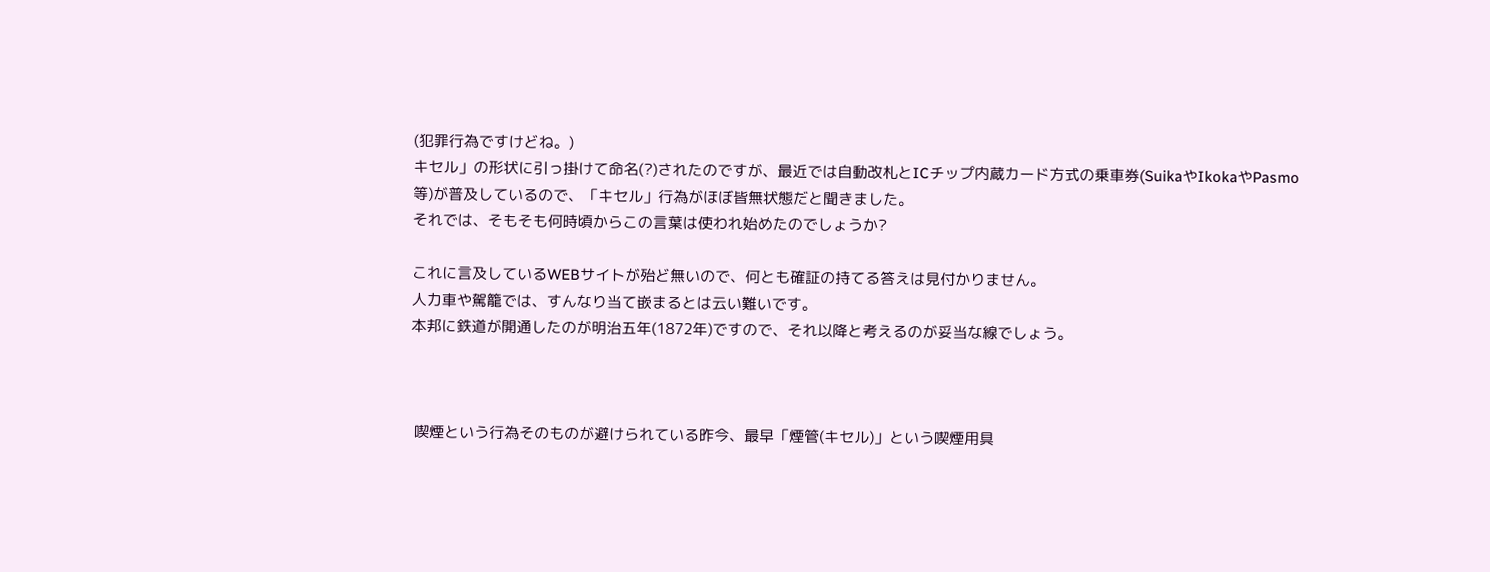(犯罪行為ですけどね。)
キセル」の形状に引っ掛けて命名(?)されたのですが、最近では自動改札とICチップ内蔵カード方式の乗車券(SuikaやIkokaやPasmo等)が普及しているので、「キセル」行為がほぼ皆無状態だと聞きました。
それでは、そもそも何時頃からこの言葉は使われ始めたのでしょうか?

これに言及しているWEBサイトが殆ど無いので、何とも確証の持てる答えは見付かりません。
人力車や駕籠では、すんなり当て嵌まるとは云い難いです。
本邦に鉄道が開通したのが明治五年(1872年)ですので、それ以降と考えるのが妥当な線でしょう。



 喫煙という行為そのものが避けられている昨今、最早「煙管(キセル)」という喫煙用具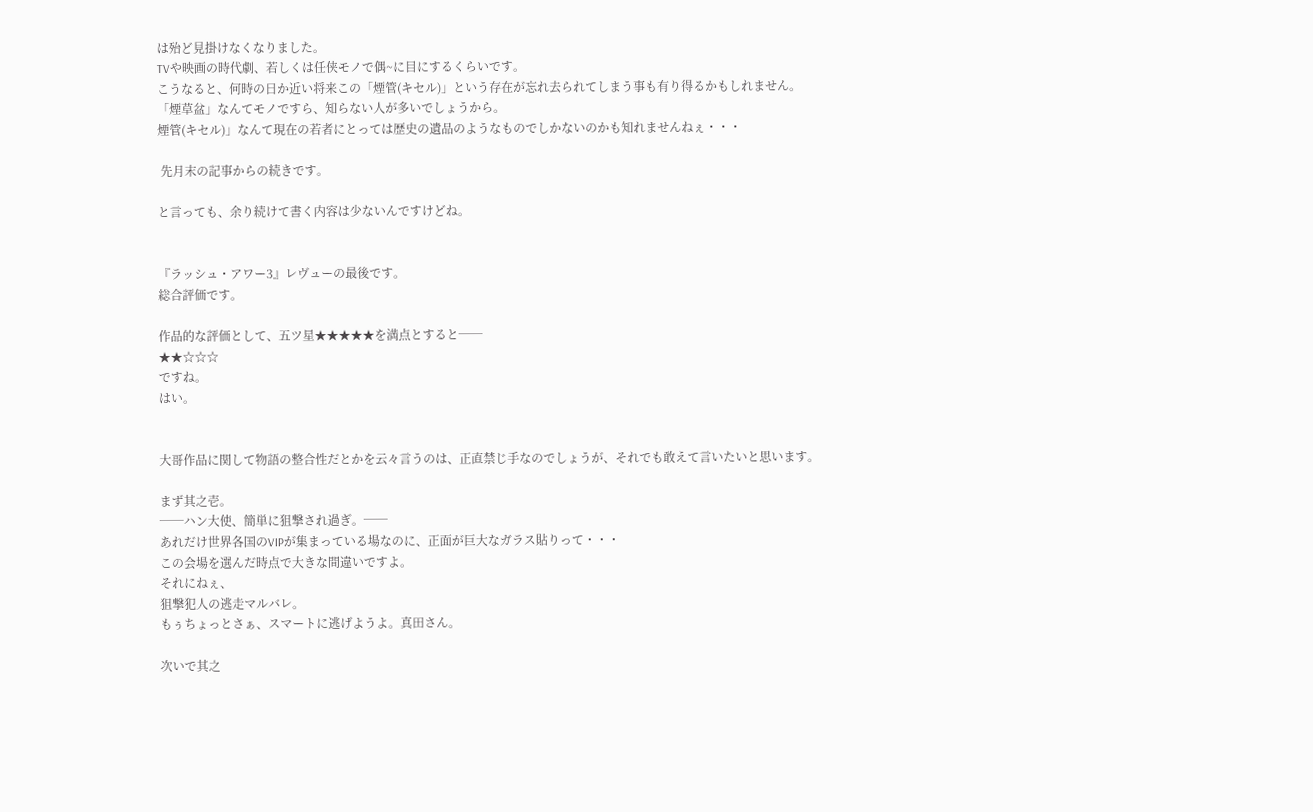は殆ど見掛けなくなりました。
TVや映画の時代劇、若しくは任侠モノで偶~に目にするくらいです。
こうなると、何時の日か近い将来この「煙管(キセル)」という存在が忘れ去られてしまう事も有り得るかもしれません。
「煙草盆」なんてモノですら、知らない人が多いでしょうから。
煙管(キセル)」なんて現在の若者にとっては歴史の遺品のようなものでしかないのかも知れませんねぇ・・・

 先月末の記事からの続きです。

と言っても、余り続けて書く内容は少ないんですけどね。


『ラッシュ・アワー3』レヴューの最後です。
総合評価です。

作品的な評価として、五ツ星★★★★★を満点とすると──
★★☆☆☆
ですね。
はい。


大哥作品に関して物語の整合性だとかを云々言うのは、正直禁じ手なのでしょうが、それでも敢えて言いたいと思います。

まず其之壱。
──ハン大使、簡単に狙撃され過ぎ。──
あれだけ世界各国のVIPが集まっている場なのに、正面が巨大なガラス貼りって・・・
この会場を選んだ時点で大きな間違いですよ。
それにねぇ、
狙撃犯人の逃走マルバレ。
もぅちょっとさぁ、スマートに逃げようよ。真田さん。

次いで其之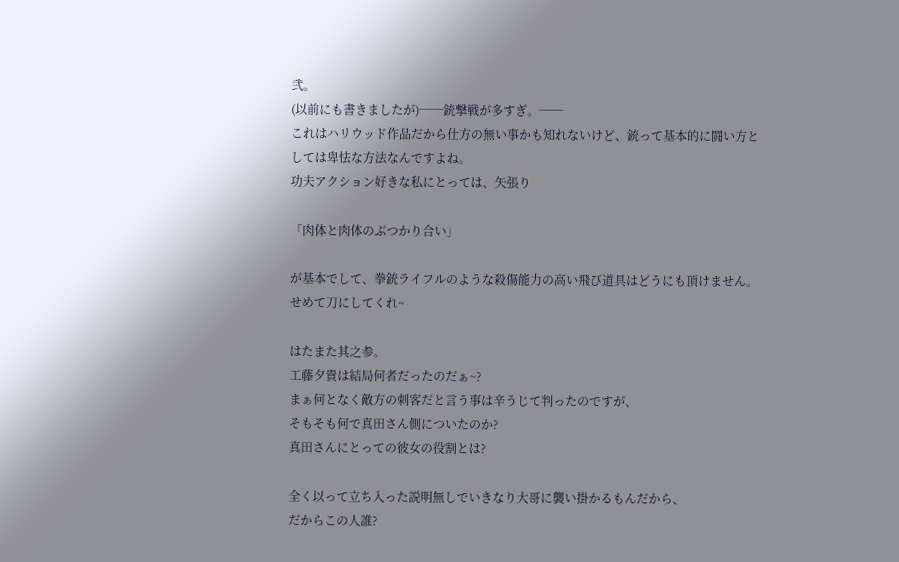弐。
(以前にも書きましたが)──銃撃戦が多すぎ。──
これはハリウッド作品だから仕方の無い事かも知れないけど、銃って基本的に闘い方としては卑怯な方法なんですよね。
功夫アクション好きな私にとっては、矢張り

「肉体と肉体のぶつかり合い」

が基本でして、拳銃ライフルのような殺傷能力の高い飛び道具はどうにも頂けません。
せめて刀にしてくれ~

はたまた其之参。
工藤夕貴は結局何者だったのだぁ~?
まぁ何となく敵方の刺客だと言う事は辛うじて判ったのですが、
そもそも何で真田さん側についたのか?
真田さんにとっての彼女の役割とは?

全く以って立ち入った説明無しでいきなり大哥に襲い掛かるもんだから、
だからこの人誰?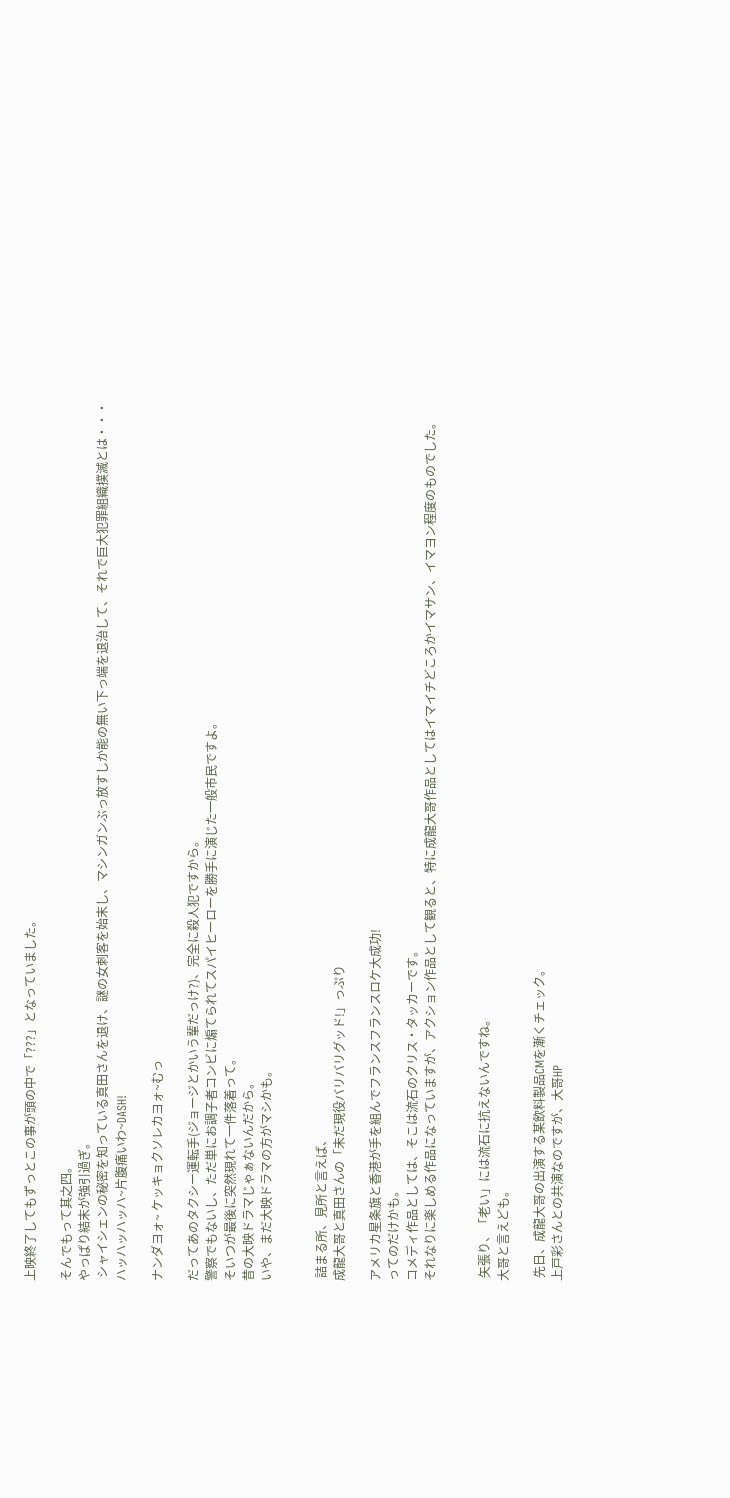上映終了してもずっとこの事が頭の中で「???」となっていました。

そんでもって其之四。
やっぱり結末が強引過ぎ。
 シャイシェンの秘密を知っている真田さんを退け、謎の女刺客を始末し、マシンガンぶっ放すしか能の無い下っ端を退治して、それで巨大犯罪組織撲滅とは・・・
ハッハッハッハ~片腹痛いわ~DASH!

ナンダヨォ~ ケッキョクソレカヨォ~むっ

だってあのタクシー運転手(ジョージとかいう輩だっけ?)、完全に殺人犯ですから。
警察でもないし、ただ単にお調子者コンビに煽てられてスパイヒーローを勝手に演じた一般市民ですよ。
そいつが最後に突然現れて一件落着って。
昔の大映ドラマじゃぁないんだから。
いや、まだ大映ドラマの方がマシかも。


 詰まる所、見所と言えば、
成龍大哥と真田さんの「未だ現役バリバリグッド!」っぷり

アメリカ星条旗と香港が手を組んでフランスフランスロケ大成功!
ってのだけかも。
コメディ作品としては、そこは流石のクリス・タッカーです。
それなりに楽しめる作品になっていますが、アクション作品として観ると、特に成龍大哥作品としてはイマイチどころかイマサン、イマヨン程度のものでした。


 矢張り、「老い」には流石に抗えないんですね。
大哥と言えども。

 先日、成龍大哥の出演する某飲料製品CMを漸くチェック。
上戸彩さんとの共演なのですが、大哥HP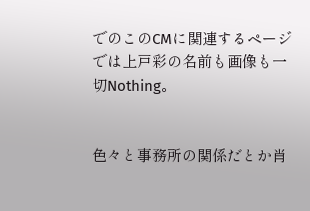でのこのCMに関連するページでは上戸彩の名前も画像も一切Nothing。


色々と事務所の関係だとか肖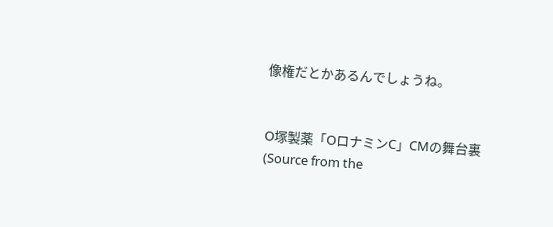像権だとかあるんでしょうね。


O塚製薬「OロナミンC」CMの舞台裏
(Source from the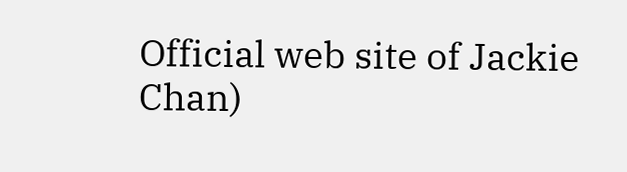Official web site of Jackie Chan)